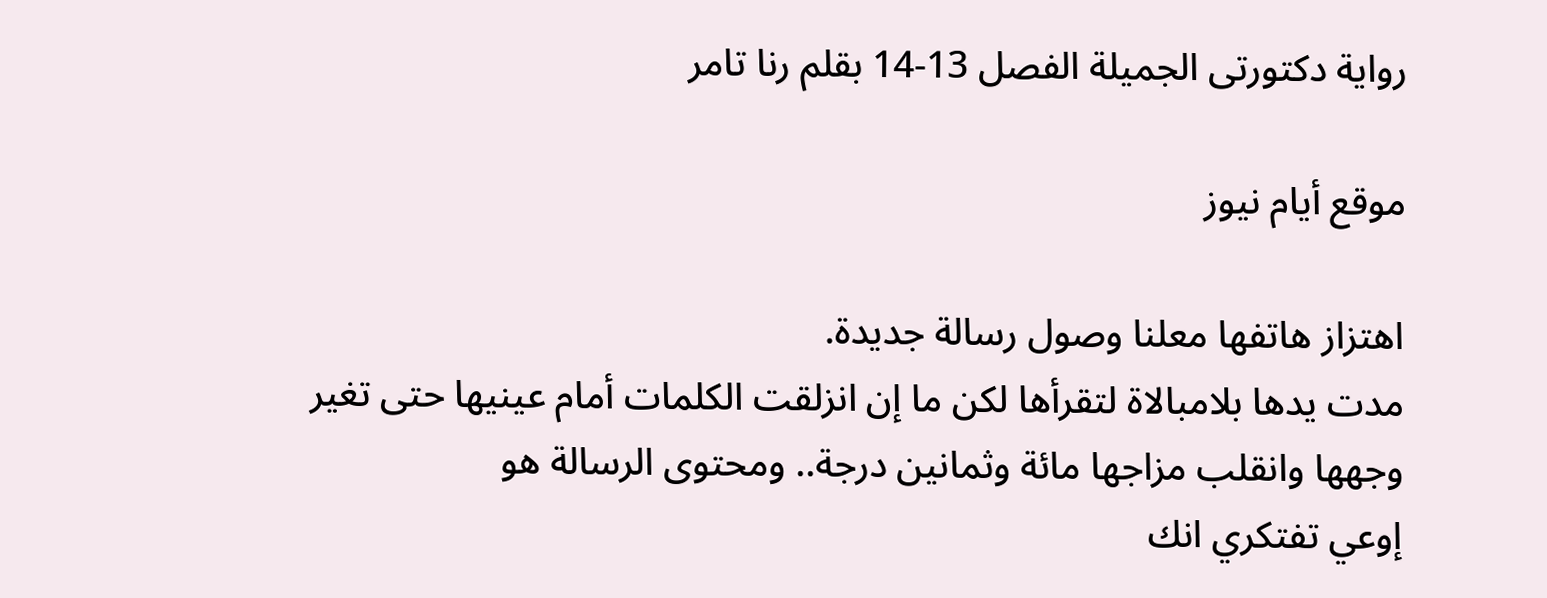رواية دكتورتى الجميلة الفصل 13-14 بقلم رنا تامر

موقع أيام نيوز

اهتزاز هاتفها معلنا وصول رسالة جديدة.
مدت يدها بلامبالاة لتقرأها لكن ما إن انزلقت الكلمات أمام عينيها حتى تغير وجهها وانقلب مزاجها مائة وثمانين درجة.. ومحتوى الرسالة هو
إوعي تفتكري انك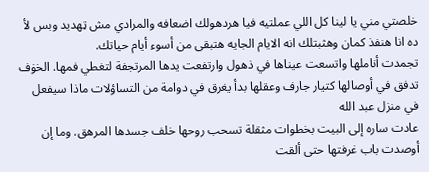خلصتي مني يا لينا كل اللي عملتيه فيا هردهولك اضعافه والمرادي مش ټهديد وبس لأ ده انا هنفذ كمان وهثبتلك انه الايام الجايه هتبقى من أسوء أيام حياتك.
تجمدت أناملها واتسعت عيناها في ذهول وارتفعت يدها المرتجفة لتغطي فمها. الخۏف تدفق في أوصالها كتيار جارف وعقلها بدأ يغرق في دوامة من التساؤلات ماذا سيفعل
في منزل عبد الله
عادت ساره إلى البيت بخطوات مثقلة تسحب روحها خلف جسدها المرهق. وما إن أوصدت باب غرفتها حتى ألقت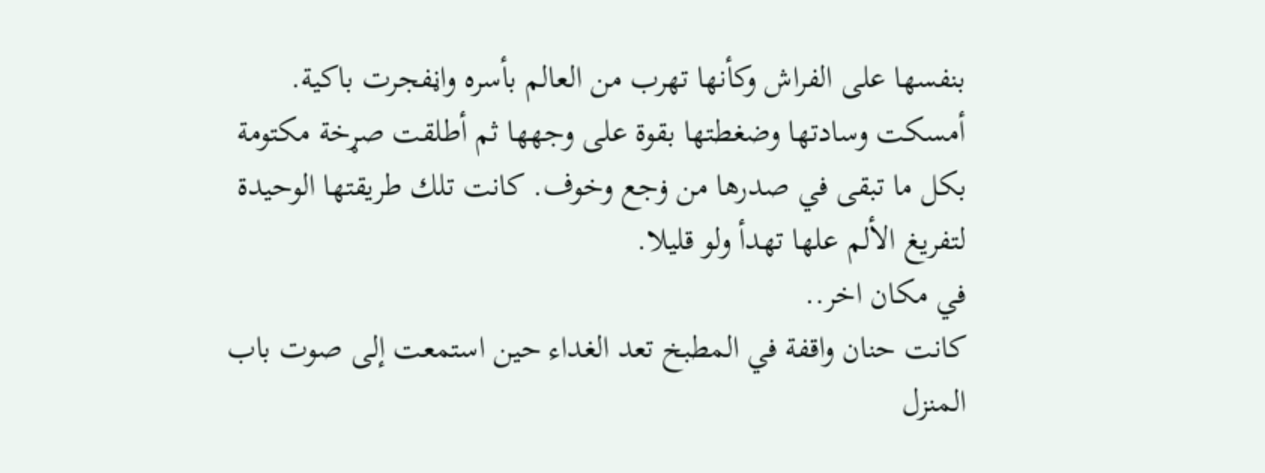بنفسها على الفراش وكأنها تهرب من العالم بأسره واڼفجرت باكية.
أمسكت وسادتها وضغطتها بقوة على وجهها ثم أطلقت صړخة مكتومة بكل ما تبقى في صدرها من ۏجع وخوف. كانت تلك طريقتها الوحيدة لتفريغ الألم علها تهدأ ولو قليلا.
في مكان اخر..
كانت حنان واقفة في المطبخ تعد الغداء حين استمعت إلى صوت باب المنزل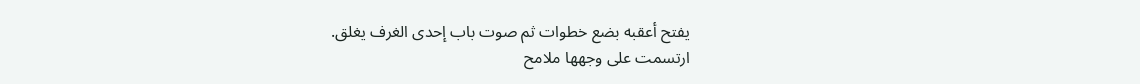يفتح أعقبه بضع خطوات ثم صوت باب إحدى الغرف يغلق.
ارتسمت على وجهها ملامح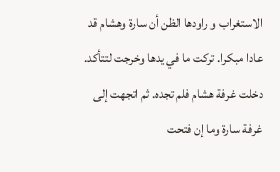الاستغراب و راودها الظن أن سارة وهشام قد عادا مبكرا. تركت ما في يدها وخرجت لتتأكد.
دخلت غرفة هشام فلم تجده. ثم اتجهت إلى غرفة سارة وما إن فتحت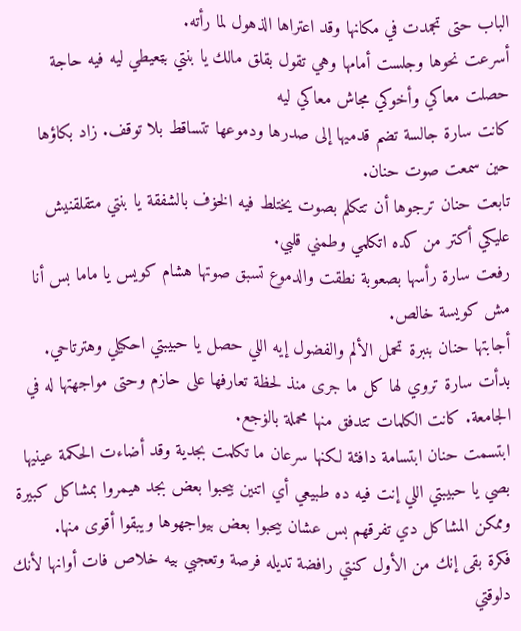الباب حتى تجمدت في مكانها وقد اعتراها الذهول لما رأته.
أسرعت نحوها وجلست أمامها وهي تقول بقلق مالك يا بنتي بټعيطي ليه فيه حاجة حصلت معاكي وأخوكي مجاش معاكي ليه
كانت سارة جالسة تضم قدميها إلى صدرها ودموعها تتساقط بلا توقف. زاد بكاؤها حين سمعت صوت حنان.
تابعت حنان ترجوها أن تتكلم بصوت يختلط فيه الخۏف بالشفقة يا بنتي متقلقنيش عليكي أكتر من كده اتكلمي وطمني قلبي.
رفعت سارة رأسها بصعوبة نطقت والدموع تسبق صوتها هشام كويس يا ماما بس أنا مش كويسة خالص.
أجابتها حنان بنبرة تحمل الألم والفضول إيه اللي حصل يا حبيبتي احكيلي وهترتاحي.
بدأت سارة تروي لها كل ما جرى منذ لحظة تعارفها على حازم وحتى مواجهتها له في الجامعة. كانت الكلمات تتدفق منها محملة بالۏجع.
ابتسمت حنان ابتسامة دافئة لكنها سرعان ما تكلمت بجدية وقد أضاءت الحكمة عينيها بصي يا حبيبتي اللي إنت فيه ده طبيعي أي اتنين بيحبوا بعض بجد هيمروا بمشاكل كبيرة وممكن المشاكل دي تفرقهم بس عشان بيحبوا بعض بيواجهوها ويبقوا أقوى منها.
فكرة بقى إنك من الأول كنتي رافضة تديله فرصة وتعجبي بيه خلاص فات أوانها لأنك دلوقتي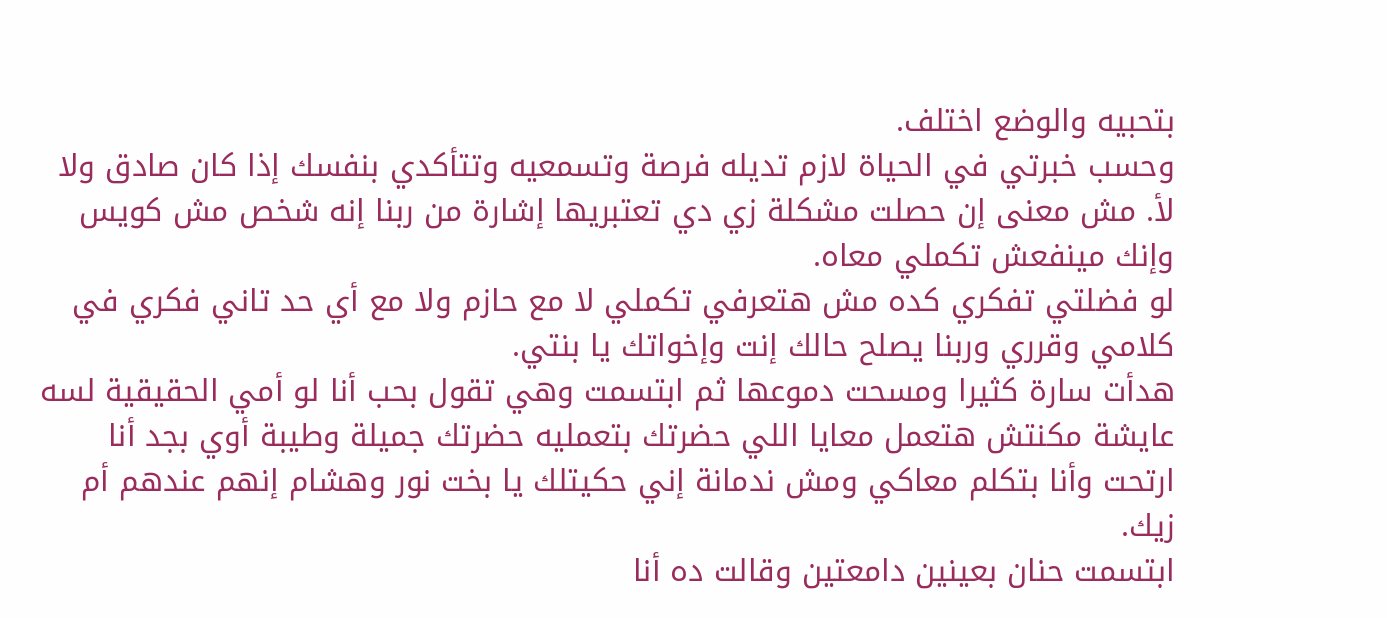بتحبيه والوضع اختلف.
وحسب خبرتي في الحياة لازم تديله فرصة وتسمعيه وتتأكدي بنفسك إذا كان صادق ولا لأ. مش معنى إن حصلت مشكلة زي دي تعتبريها إشارة من ربنا إنه شخص مش كويس وإنك مينفعش تكملي معاه.
لو فضلتي تفكري كده مش هتعرفي تكملي لا مع حازم ولا مع أي حد تاني فكري في كلامي وقرري وربنا يصلح حالك إنت وإخواتك يا بنتي.
هدأت سارة كثيرا ومسحت دموعها ثم ابتسمت وهي تقول بحب أنا لو أمي الحقيقية لسه عايشة مكنتش هتعمل معايا اللي حضرتك بتعمليه حضرتك جميلة وطيبة أوي بجد أنا ارتحت وأنا بتكلم معاكي ومش ندمانة إني حكيتلك يا بخت نور وهشام إنهم عندهم أم زيك.
ابتسمت حنان بعينين دامعتين وقالت ده أنا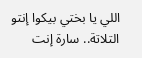اللي يا بختي بيكوا إنتو التلاتة.. سارة إنت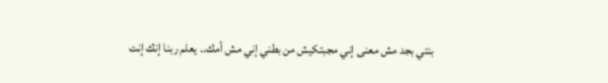بنتي بجد مش معنى إني مجبتكيش من بطني إني مش أمك.. يعلم ربنا إنك إنت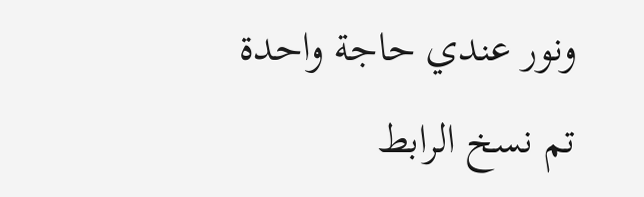ونور عندي حاجة واحدة
تم نسخ الرابط